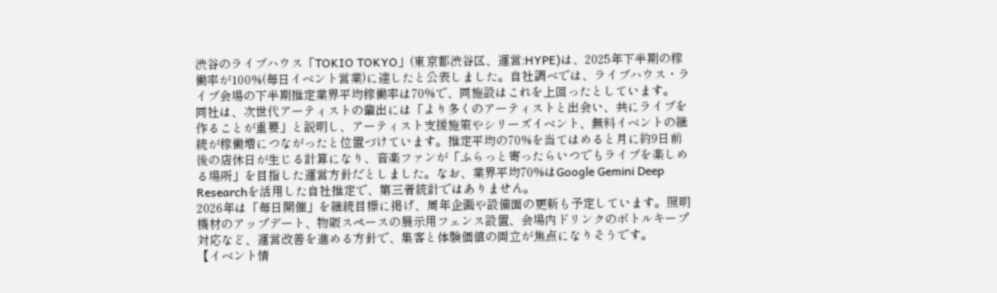渋谷のライブハウス「TOKIO TOKYO」(東京都渋谷区、運営:HYPE)は、2025年下半期の稼働率が100%(毎日イベント営業)に達したと公表しました。自社調べでは、ライブハウス・ライブ会場の下半期推定業界平均稼働率は70%で、同施設はこれを上回ったとしています。
同社は、次世代アーティストの輩出には「より多くのアーティストと出会い、共にライブを作ることが重要」と説明し、アーティスト支援施策やシリーズイベント、無料イベントの継続が稼働増につながったと位置づけています。推定平均の70%を当てはめると月に約9日前後の店休日が生じる計算になり、音楽ファンが「ふらっと寄ったらいつでもライブを楽しめる場所」を目指した運営方針だとしました。なお、業界平均70%はGoogle Gemini Deep Researchを活用した自社推定で、第三者統計ではありません。
2026年は「毎日開催」を継続目標に掲げ、周年企画や設備面の更新も予定しています。照明機材のアップデート、物販スペースの展示用フェンス設置、会場内ドリンクのボトルキープ対応など、運営改善を進める方針で、集客と体験価値の両立が焦点になりそうです。
【イベント情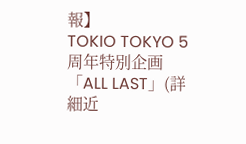報】
TOKIO TOKYO 5周年特別企画「ALL LAST」(詳細近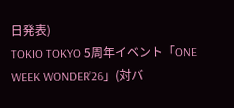日発表)
TOKIO TOKYO 5周年イベント「ONE WEEK WONDER’26」(対バ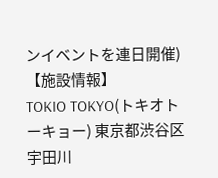ンイベントを連日開催)
【施設情報】
TOKIO TOKYO(トキオトーキョー) 東京都渋谷区宇田川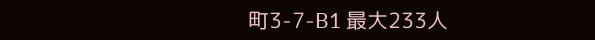町3-7-B1 最大233人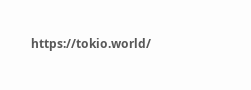https://tokio.world/